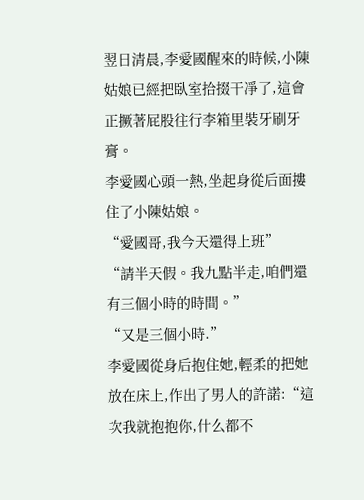翌日清晨,李愛國醒來的時候,小陳姑娘已經把臥室拾掇干凈了,這會正撅著屁股往行李箱里裝牙刷牙膏。
李愛國心頭一熱,坐起身從后面摟住了小陳姑娘。
“愛國哥,我今天還得上班”
“請半天假。我九點半走,咱們還有三個小時的時間。”
“又是三個小時.”
李愛國從身后抱住她,輕柔的把她放在床上,作出了男人的許諾:“這次我就抱抱你,什么都不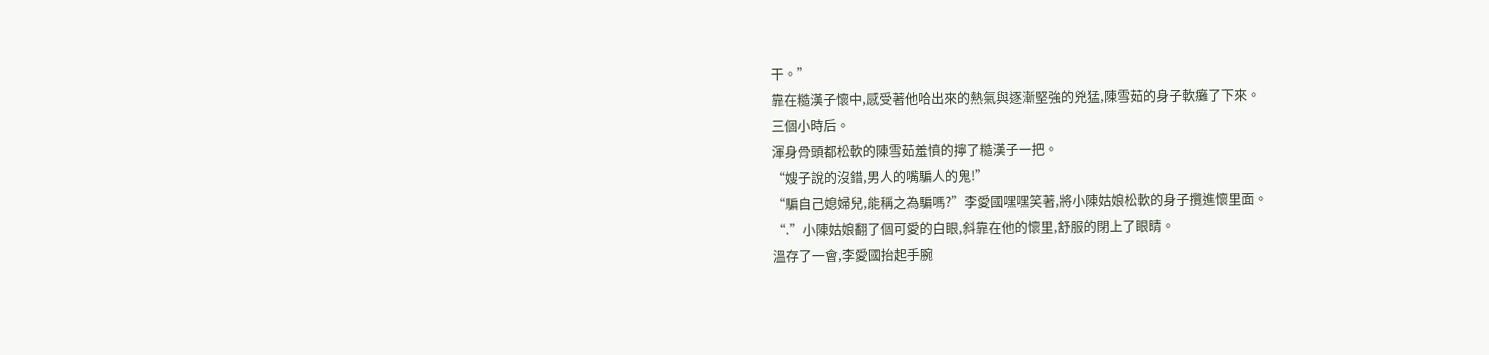干。”
靠在糙漢子懷中,感受著他哈出來的熱氣與逐漸堅強的兇猛,陳雪茹的身子軟癱了下來。
三個小時后。
渾身骨頭都松軟的陳雪茹羞憤的擰了糙漢子一把。
“嫂子說的沒錯,男人的嘴騙人的鬼!”
“騙自己媳婦兒,能稱之為騙嗎?”李愛國嘿嘿笑著,將小陳姑娘松軟的身子攬進懷里面。
“.”小陳姑娘翻了個可愛的白眼,斜靠在他的懷里,舒服的閉上了眼睛。
溫存了一會,李愛國抬起手腕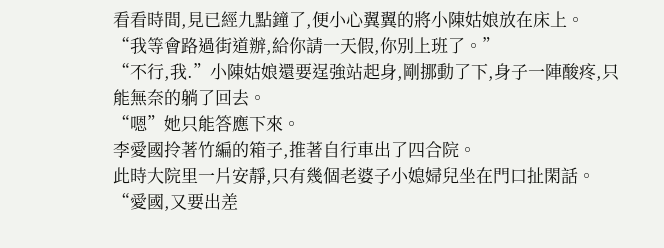看看時間,見已經九點鐘了,便小心翼翼的將小陳姑娘放在床上。
“我等會路過街道辦,給你請一天假,你別上班了。”
“不行,我.”小陳姑娘還要逞強站起身,剛挪動了下,身子一陣酸疼,只能無奈的躺了回去。
“嗯”她只能答應下來。
李愛國拎著竹編的箱子,推著自行車出了四合院。
此時大院里一片安靜,只有幾個老婆子小媳婦兒坐在門口扯閑話。
“愛國,又要出差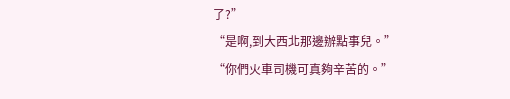了?”
“是啊,到大西北那邊辦點事兒。”
“你們火車司機可真夠辛苦的。”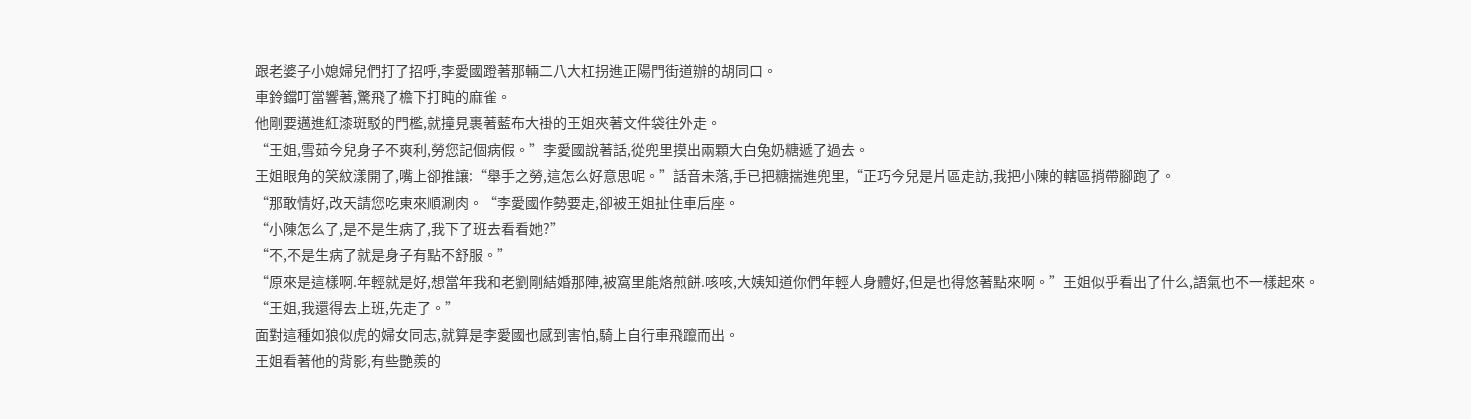跟老婆子小媳婦兒們打了招呼,李愛國蹬著那輛二八大杠拐進正陽門街道辦的胡同口。
車鈴鐺叮當響著,驚飛了檐下打盹的麻雀。
他剛要邁進紅漆斑駁的門檻,就撞見裹著藍布大褂的王姐夾著文件袋往外走。
“王姐,雪茹今兒身子不爽利,勞您記個病假。”李愛國說著話,從兜里摸出兩顆大白兔奶糖遞了過去。
王姐眼角的笑紋漾開了,嘴上卻推讓:“舉手之勞,這怎么好意思呢。”話音未落,手已把糖揣進兜里,“正巧今兒是片區走訪,我把小陳的轄區捎帶腳跑了。
“那敢情好,改天請您吃東來順涮肉。“李愛國作勢要走,卻被王姐扯住車后座。
“小陳怎么了,是不是生病了,我下了班去看看她?”
“不,不是生病了就是身子有點不舒服。”
“原來是這樣啊.年輕就是好,想當年我和老劉剛結婚那陣,被窩里能烙煎餅.咳咳,大姨知道你們年輕人身體好,但是也得悠著點來啊。”王姐似乎看出了什么,語氣也不一樣起來。
“王姐,我還得去上班,先走了。”
面對這種如狼似虎的婦女同志,就算是李愛國也感到害怕,騎上自行車飛躥而出。
王姐看著他的背影,有些艷羨的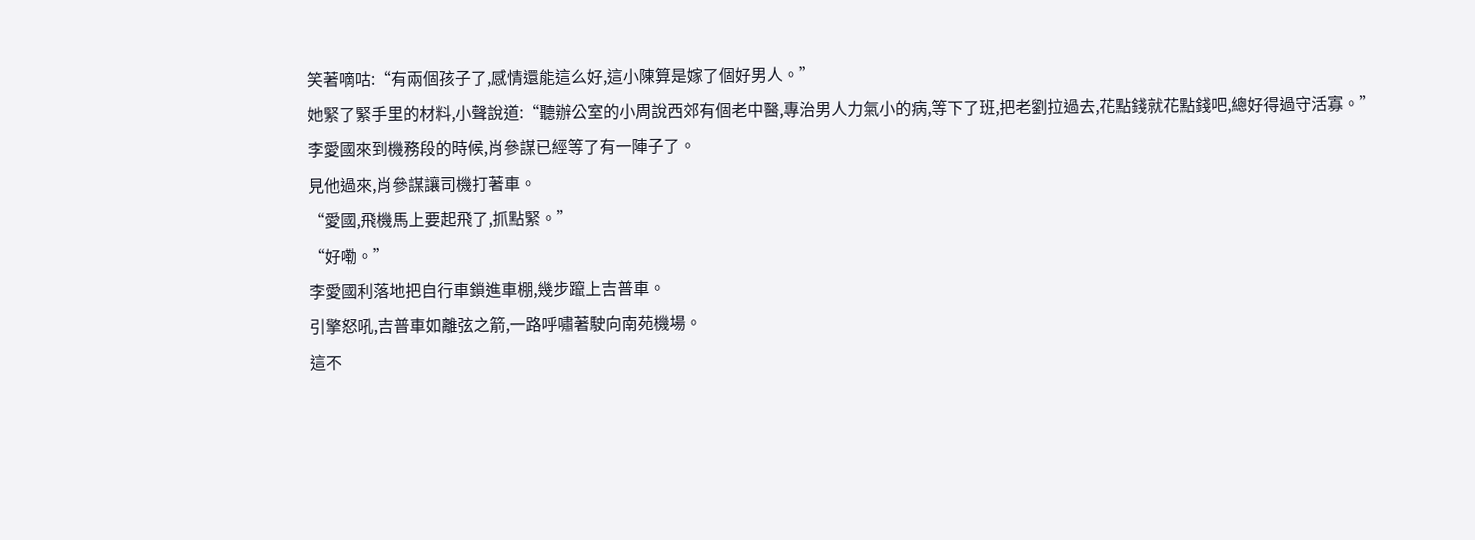笑著嘀咕:“有兩個孩子了,感情還能這么好,這小陳算是嫁了個好男人。”
她緊了緊手里的材料,小聲說道:“聽辦公室的小周說西郊有個老中醫,專治男人力氣小的病,等下了班,把老劉拉過去,花點錢就花點錢吧,總好得過守活寡。”
李愛國來到機務段的時候,肖參謀已經等了有一陣子了。
見他過來,肖參謀讓司機打著車。
“愛國,飛機馬上要起飛了,抓點緊。”
“好嘞。”
李愛國利落地把自行車鎖進車棚,幾步躥上吉普車。
引擎怒吼,吉普車如離弦之箭,一路呼嘯著駛向南苑機場。
這不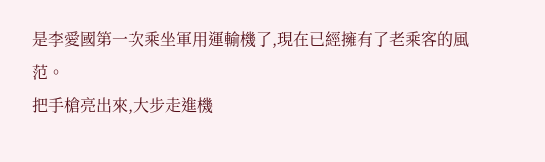是李愛國第一次乘坐軍用運輸機了,現在已經擁有了老乘客的風范。
把手槍亮出來,大步走進機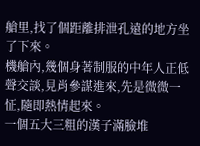艙里,找了個距離排泄孔遠的地方坐了下來。
機艙內,幾個身著制服的中年人正低聲交談,見肖參謀進來,先是微微一怔,隨即熱情起來。
一個五大三粗的漢子滿臉堆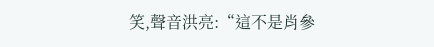笑,聲音洪亮:“這不是肖參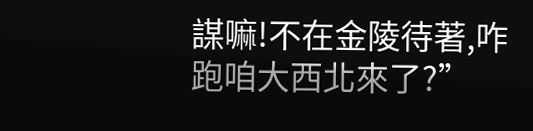謀嘛!不在金陵待著,咋跑咱大西北來了?”